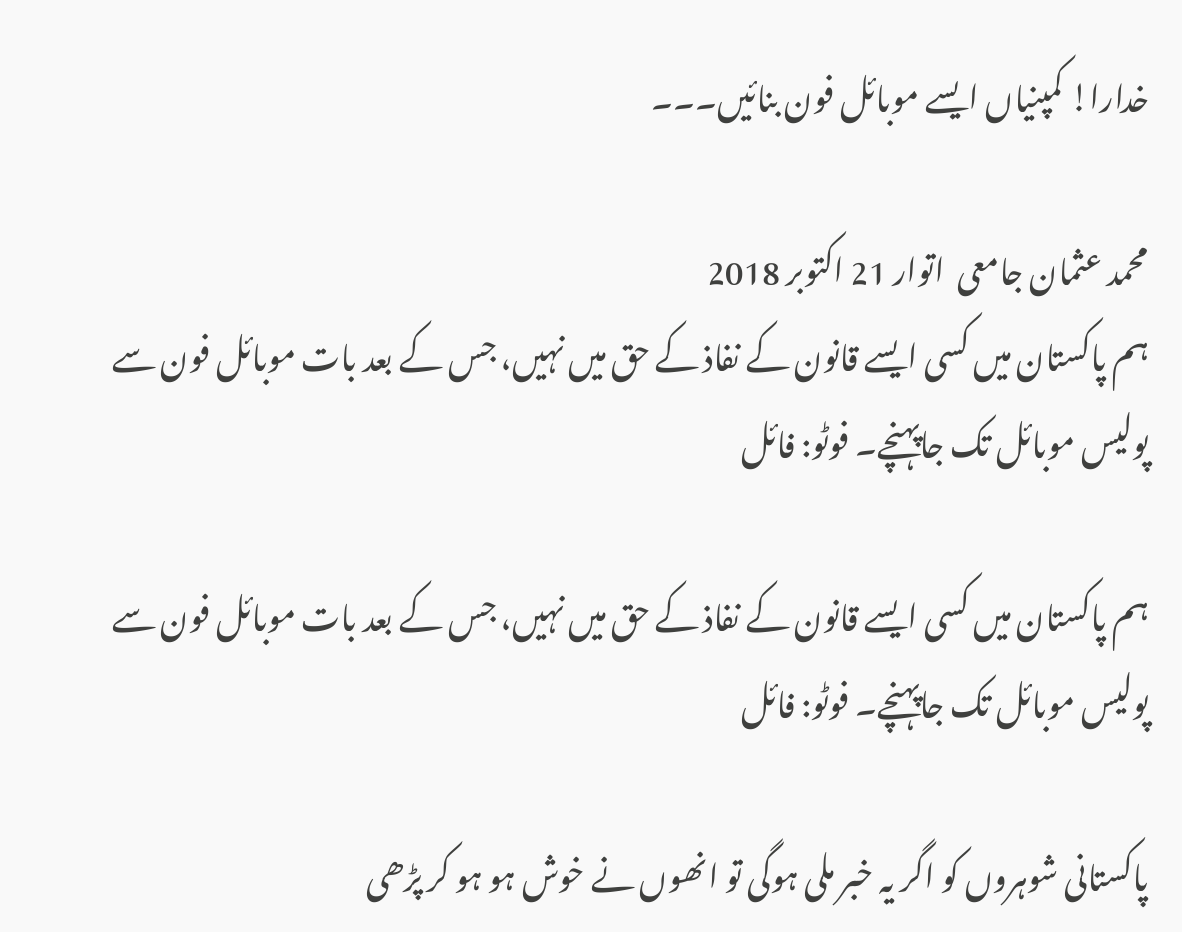خدارا! کمپنیاں ایسے موبائل فون بنائیں۔۔۔

محمد عثمان جامعی  اتوار 21 اکتوبر 2018
ہم پاکستان میں کسی ایسے قانون کے نفاذ کے حق میں نہیں، جس کے بعد بات موبائل فون سے پولیس موبائل تک جاپہنچے۔ فوٹو: فائل

ہم پاکستان میں کسی ایسے قانون کے نفاذ کے حق میں نہیں، جس کے بعد بات موبائل فون سے پولیس موبائل تک جاپہنچے۔ فوٹو: فائل

پاکستانی شوہروں کو اگر یہ خبر ملی ہوگی تو انھوں نے خوش ہو ہو کر پڑھی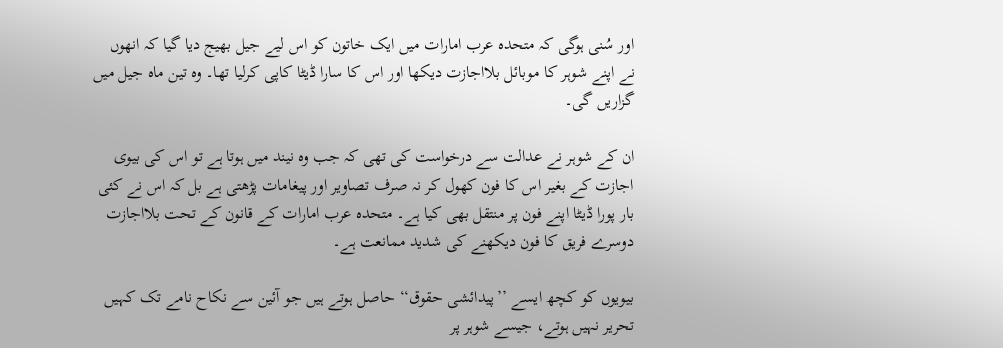اور سُنی ہوگی کہ متحدہ عرب امارات میں ایک خاتون کو اس لیے جیل بھیج دیا گیا کہ انھوں نے اپنے شوہر کا موبائل بلااجازت دیکھا اور اس کا سارا ڈیٹا کاپی کرلیا تھا۔ وہ تین ماہ جیل میں گزاریں گی۔

ان کے شوہر نے عدالت سے درخواست کی تھی کہ جب وہ نیند میں ہوتا ہے تو اس کی بیوی اجازت کے بغیر اس کا فون کھول کر نہ صرف تصاویر اور پیغامات پڑھتی ہے بل کہ اس نے کئی بار پورا ڈیٹا اپنے فون پر منتقل بھی کیا ہے۔ متحدہ عرب امارات کے قانون کے تحت بلااجازت دوسرے فریق کا فون دیکھنے کی شدید ممانعت ہے۔

بیویوں کو کچھ ایسے ’’پیدائشی حقوق‘‘ حاصل ہوتے ہیں جو آئین سے نکاح نامے تک کہیں تحریر نہیں ہوتے، جیسے شوہر پر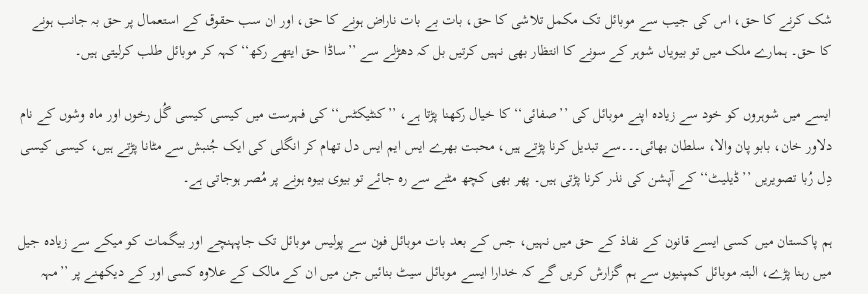شک کرنے کا حق، اس کی جیب سے موبائل تک مکمل تلاشی کا حق، بات بے بات ناراض ہونے کا حق، اور ان سب حقوق کے استعمال پر حق بہ جانب ہونے کا حق۔ ہمارے ملک میں تو بیویاں شوہر کے سونے کا انتظار بھی نہیں کرتیں بل کہ دھڑلے سے ’’ساڈا حق ایتھے رکھ‘‘ کہہ کر موبائل طلب کرلیتی ہیں۔

ایسے میں شوہروں کو خود سے زیادہ اپنے موبائل کی ’’صفائی‘‘ کا خیال رکھنا پڑتا ہے، ’’کنٹیکٹس‘‘ کی فہرست میں کیسی کیسی گُل رخوں اور ماہ وشوں کے نام دلاور خان، بابو پان والا، سلطان بھائی۔۔۔سے تبدیل کرنا پڑتے ہیں، محبت بھرے ایس ایم ایس دل تھام کر انگلی کی ایک جُنبش سے مٹانا پڑتے ہیں، کیسی کیسی دِل رُبا تصویریں ’’ڈیلیٹ‘‘ کے آپشن کی نذر کرنا پڑتی ہیں۔ پھر بھی کچھ مٹنے سے رہ جائے تو بیوی بیوہ ہونے پر مُصر ہوجاتی ہے۔

ہم پاکستان میں کسی ایسے قانون کے نفاذ کے حق میں نہیں، جس کے بعد بات موبائل فون سے پولیس موبائل تک جاپہنچے اور بیگمات کو میکے سے زیادہ جیل میں رہنا پڑے، البتہ موبائل کمپنیوں سے ہم گزارش کریں گے کہ خدارا ایسے موبائل سیٹ بنائیں جن میں ان کے مالک کے علاوہ کسی اور کے دیکھنے پر ’’مہہ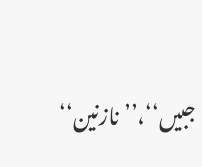جبیں‘‘،’’نازنین‘‘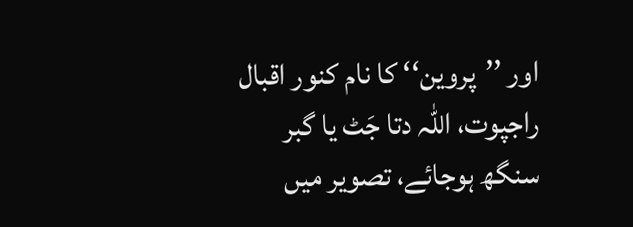اور ’’پروین‘‘ کا نام کنور اقبال راجپوت، اللہ دتا جَٹ یا گبر سنگھ ہوجائے، تصویر میں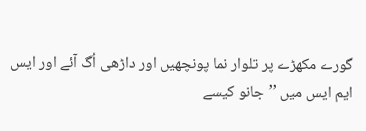گورے مکھڑے پر تلوار نما پونچھیں اور داڑھی اُگ آئے اور ایس ایم ایس میں ’’جانو کیسے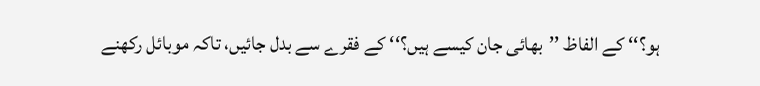ہو؟‘‘ کے الفاظ ’’بھائی جان کیسے ہیں؟‘‘ کے فقرے سے بدل جائیں، تاکہ موبائل رکھنے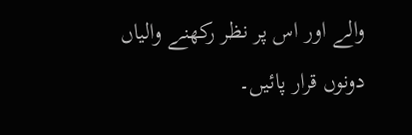والے اور اس پر نظر رکھنے والیاں دونوں قرار پائیں۔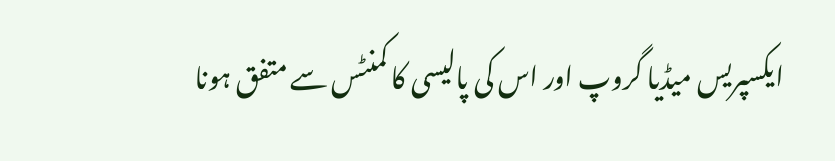ایکسپریس میڈیا گروپ اور اس کی پالیسی کا کمنٹس سے متفق ہونا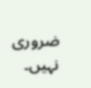ضروری نہیں۔